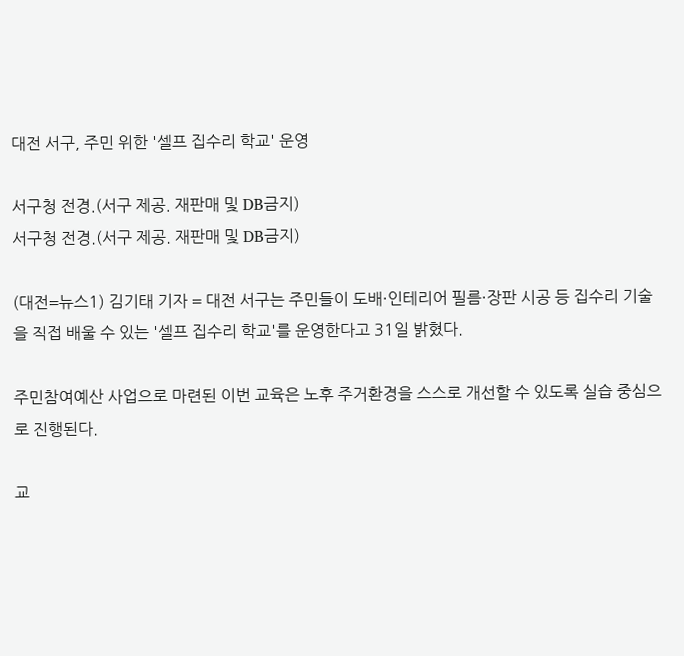대전 서구, 주민 위한 '셀프 집수리 학교' 운영

서구청 전경.(서구 제공. 재판매 및 DB금지)
서구청 전경.(서구 제공. 재판매 및 DB금지)

(대전=뉴스1) 김기태 기자 = 대전 서구는 주민들이 도배·인테리어 필름·장판 시공 등 집수리 기술을 직접 배울 수 있는 '셀프 집수리 학교'를 운영한다고 31일 밝혔다.

주민참여예산 사업으로 마련된 이번 교육은 노후 주거환경을 스스로 개선할 수 있도록 실습 중심으로 진행된다.

교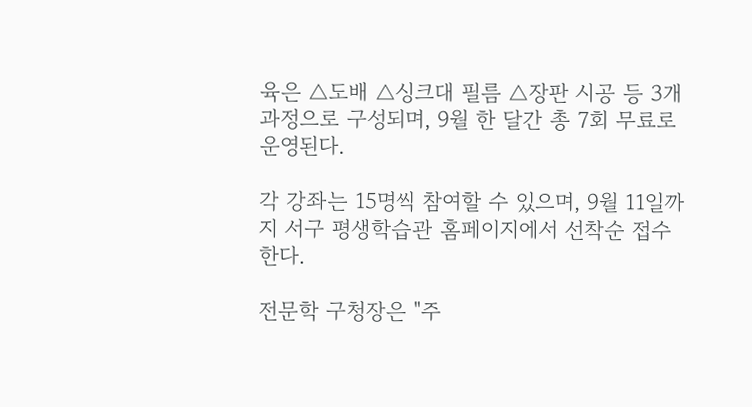육은 △도배 △싱크대 필름 △장판 시공 등 3개 과정으로 구성되며, 9월 한 달간 총 7회 무료로 운영된다.

각 강좌는 15명씩 참여할 수 있으며, 9월 11일까지 서구 평생학습관 홈페이지에서 선착순 접수한다.

전문학 구청장은 "주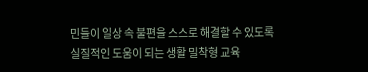민들이 일상 속 불편을 스스로 해결할 수 있도록 실질적인 도움이 되는 생활 밀착형 교육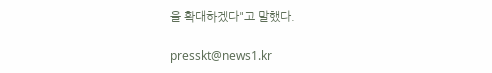을 확대하겠다"고 말했다.

presskt@news1.kr